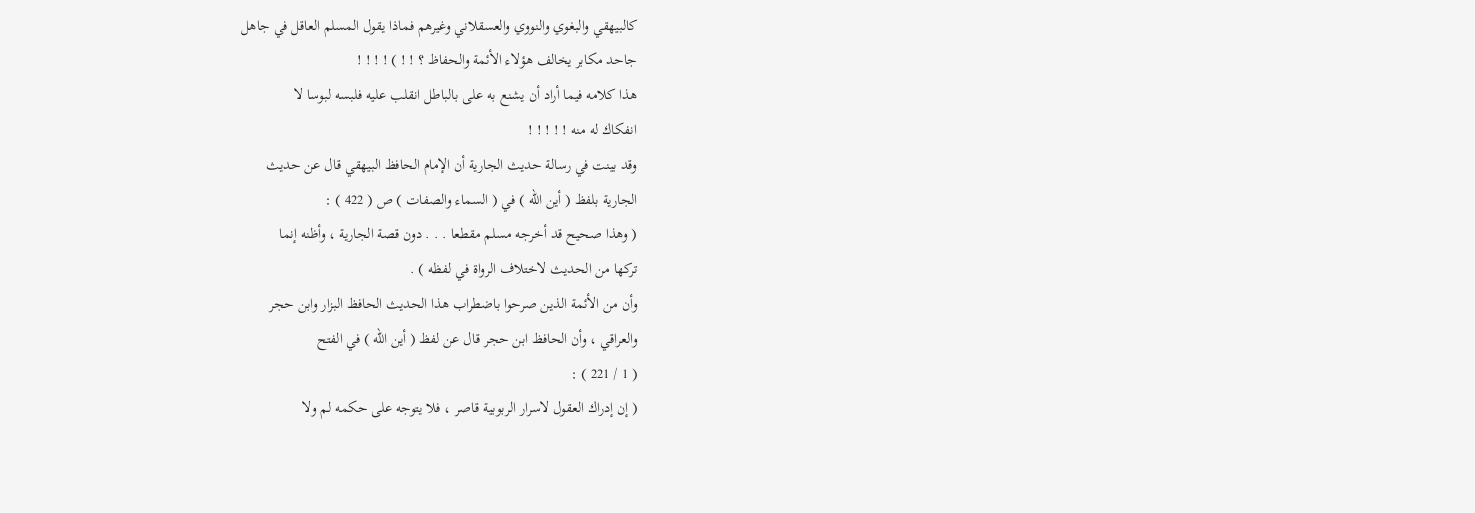كالبيهقي والبغوي والنووي والعسقلاني وغيرهم فماذا يقول المسلم العاقل في جاهل
جاحد مكابر يخالف هؤلاء الأئمة والحفاظ ؟ ! ! ) ! ! ! !
هذا كلامه فيما أراد أن يشنع به على بالباطل انقلب عليه فلبسه لبوسا لا
انفكاك له منه ! ! ! ! !
وقد بينت في رسالة حديث الجارية أن الإمام الحافظ البيهقي قال عن حديث
الجارية بلفظ ( أين الله ) في ( السماء والصفات ) ص ( 422 ) :
( وهذا صحيح قد أخرجه مسلم مقطعا . . . دون قصة الجارية ، وأظنه إنما
تركها من الحديث لاختلاف الرواة في لفظه ) .
وأن من الأئمة الذين صرحوا باضطراب هذا الحديث الحافظ البزار وابن حجر
والعراقي ، وأن الحافظ ابن حجر قال عن لفظ ( أين الله ) في الفتح
( 1 / 221 ) :
( إن إدراك العقول لاسرار الربوبية قاصر ، فلا يتوجه على حكمه لم ولا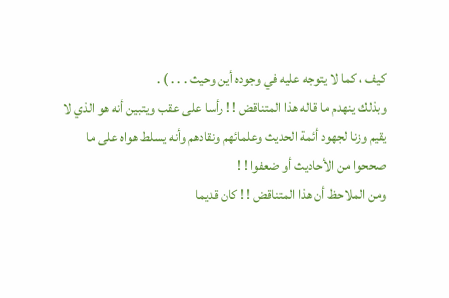كيف ، كما لا يتوجه عليه في وجوده أين وحيث . . . ) .
وبذلك ينهدم ما قاله هذا المتناقض ! ! رأسا على عقب ويتبين أنه هو الذي لا
يقيم وزنا لجهود أئمة الحديث وعلمائهم ونقادهم وأنه يسلط هواه على ما
صححوا من الأحاديث أو ضعفوا ! !
ومن الملاحظ أن هذا المتناقض ! ! كان قديما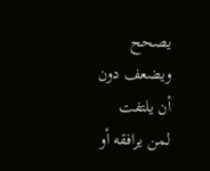يصحح ويضعف دون أن يلتفت
لمن يرافقه أو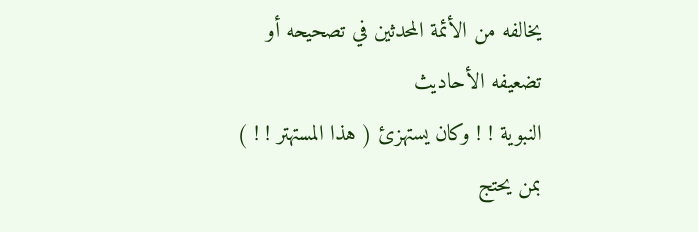يخالفه من الأئمة المحدثين في تصحيحه أو تضعيفه الأحاديث
النبوية ! ! وكان يستهزئ ( هذا المستهتر ! ! ) بمن يحتج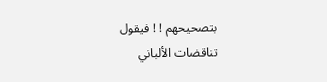بتصحيحهم ! ! فيقول
تناقضات الألباني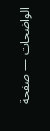الواضحات — صفحة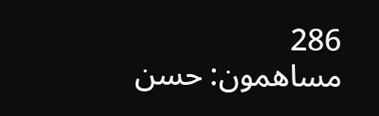286
مساهمون: حسن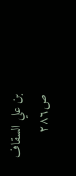بن علي السقاف
ص٢٨٦